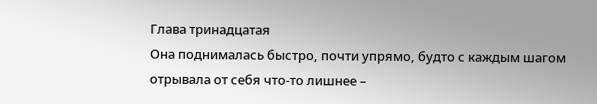Глава тринадцатая
Она поднималась быстро, почти упрямо, будто с каждым шагом отрывала от себя что-то лишнее –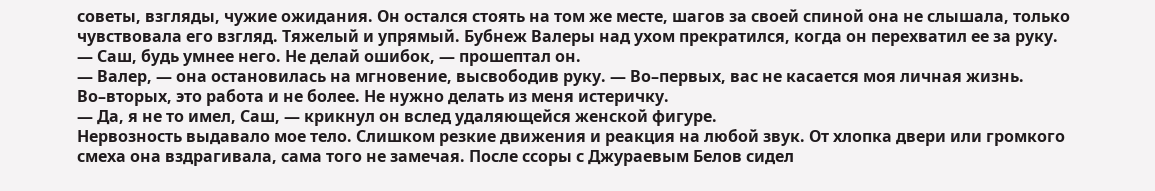советы, взгляды, чужие ожидания. Он остался стоять на том же месте, шагов за своей спиной она не слышала, только чувствовала его взгляд. Тяжелый и упрямый. Бубнеж Валеры над ухом прекратился, когда он перехватил ее за руку.
— Саш, будь умнее него. Не делай ошибок, — прошептал он.
— Валер, — она остановилась на мгновение, высвободив руку. — Во–первых, вас не касается моя личная жизнь. Во–вторых, это работа и не более. Не нужно делать из меня истеричку.
— Да, я не то имел, Саш, — крикнул он вслед удаляющейся женской фигуре.
Нервозность выдавало мое тело. Слишком резкие движения и реакция на любой звук. От хлопка двери или громкого смеха она вздрагивала, сама того не замечая. После ссоры с Джураевым Белов сидел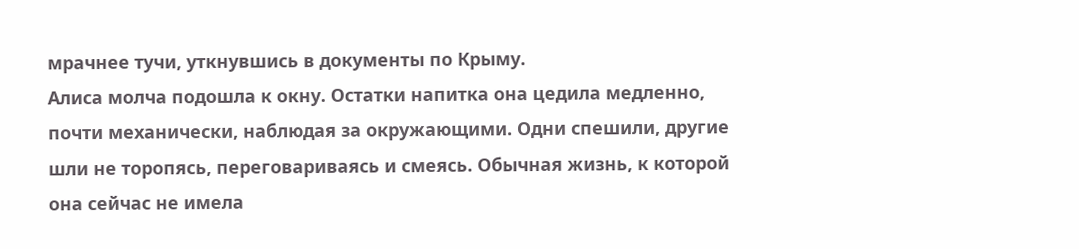мрачнее тучи, уткнувшись в документы по Крыму.
Алиса молча подошла к окну. Остатки напитка она цедила медленно, почти механически, наблюдая за окружающими. Одни спешили, другие шли не торопясь, переговариваясь и смеясь. Обычная жизнь, к которой она сейчас не имела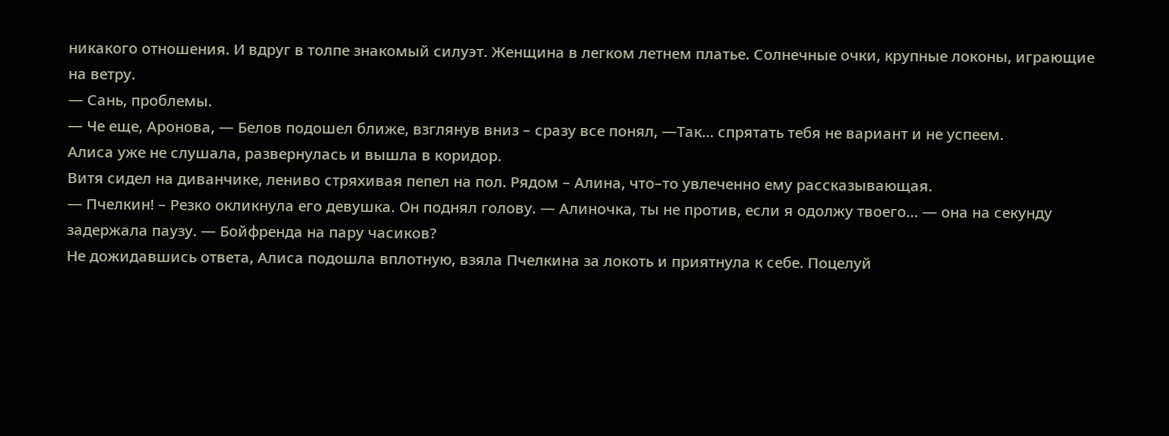никакого отношения. И вдруг в толпе знакомый силуэт. Женщина в легком летнем платье. Солнечные очки, крупные локоны, играющие на ветру.
— Сань, проблемы.
— Че еще, Аронова, — Белов подошел ближе, взглянув вниз – сразу все понял, —Так... спрятать тебя не вариант и не успеем.
Алиса уже не слушала, развернулась и вышла в коридор.
Витя сидел на диванчике, лениво стряхивая пепел на пол. Рядом – Алина, что–то увлеченно ему рассказывающая.
— Пчелкин! – Резко окликнула его девушка. Он поднял голову. — Алиночка, ты не против, если я одолжу твоего... — она на секунду задержала паузу. — Бойфренда на пару часиков?
Не дожидавшись ответа, Алиса подошла вплотную, взяла Пчелкина за локоть и приятнула к себе. Поцелуй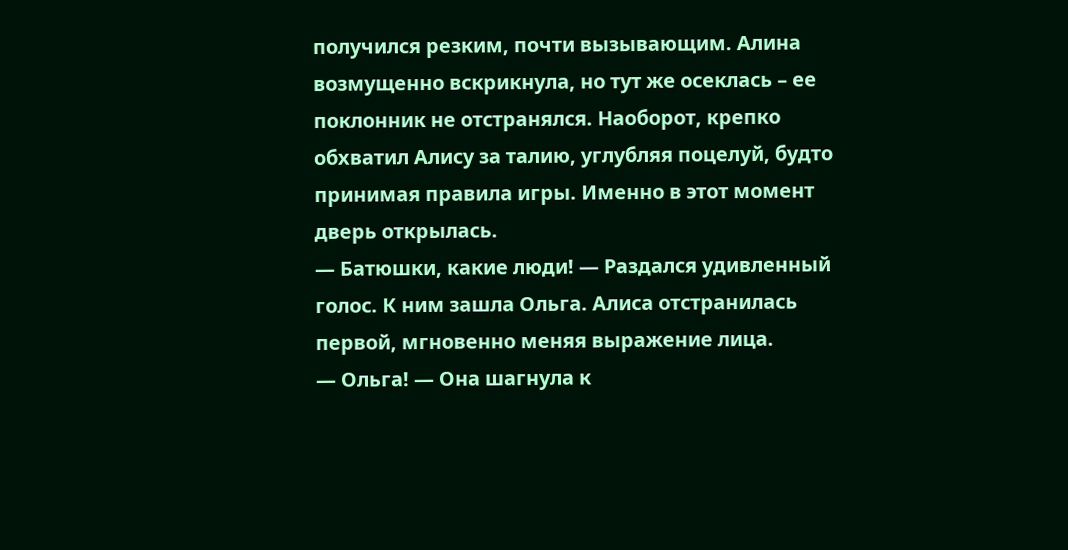получился резким, почти вызывающим. Алина возмущенно вскрикнула, но тут же осеклась – ее поклонник не отстранялся. Наоборот, крепко обхватил Алису за талию, углубляя поцелуй, будто принимая правила игры. Именно в этот момент дверь открылась.
— Батюшки, какие люди! — Раздался удивленный голос. К ним зашла Ольга. Алиса отстранилась первой, мгновенно меняя выражение лица.
— Ольга! — Она шагнула к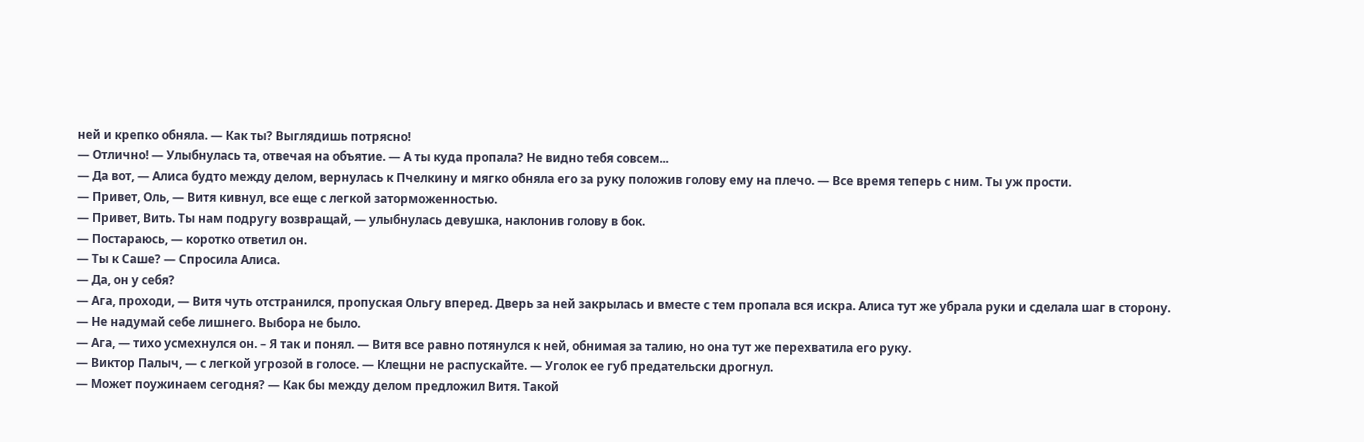ней и крепко обняла. — Как ты? Выглядишь потрясно!
— Отлично! — Улыбнулась та, отвечая на объятие. — А ты куда пропала? Не видно тебя совсем...
— Да вот, — Алиса будто между делом, вернулась к Пчелкину и мягко обняла его за руку положив голову ему на плечо. — Все время теперь с ним. Ты уж прости.
— Привет, Оль, — Витя кивнул, все еще с легкой заторможенностью.
— Привет, Вить. Ты нам подругу возвращай, — улыбнулась девушка, наклонив голову в бок.
— Постараюсь, — коротко ответил он.
— Ты к Саше? — Спросила Алиса.
— Да, он у себя?
— Ага, проходи, — Витя чуть отстранился, пропуская Ольгу вперед. Дверь за ней закрылась и вместе с тем пропала вся искра. Алиса тут же убрала руки и сделала шаг в сторону.
— Не надумай себе лишнего. Выбора не было.
— Ага, — тихо усмехнулся он. – Я так и понял. — Витя все равно потянулся к ней, обнимая за талию, но она тут же перехватила его руку.
— Виктор Палыч, — с легкой угрозой в голосе. — Клещни не распускайте. — Уголок ее губ предательски дрогнул.
— Может поужинаем сегодня? — Как бы между делом предложил Витя. Такой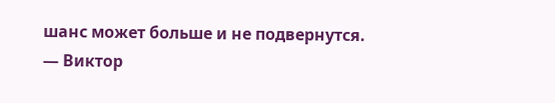шанс может больше и не подвернутся.
— Виктор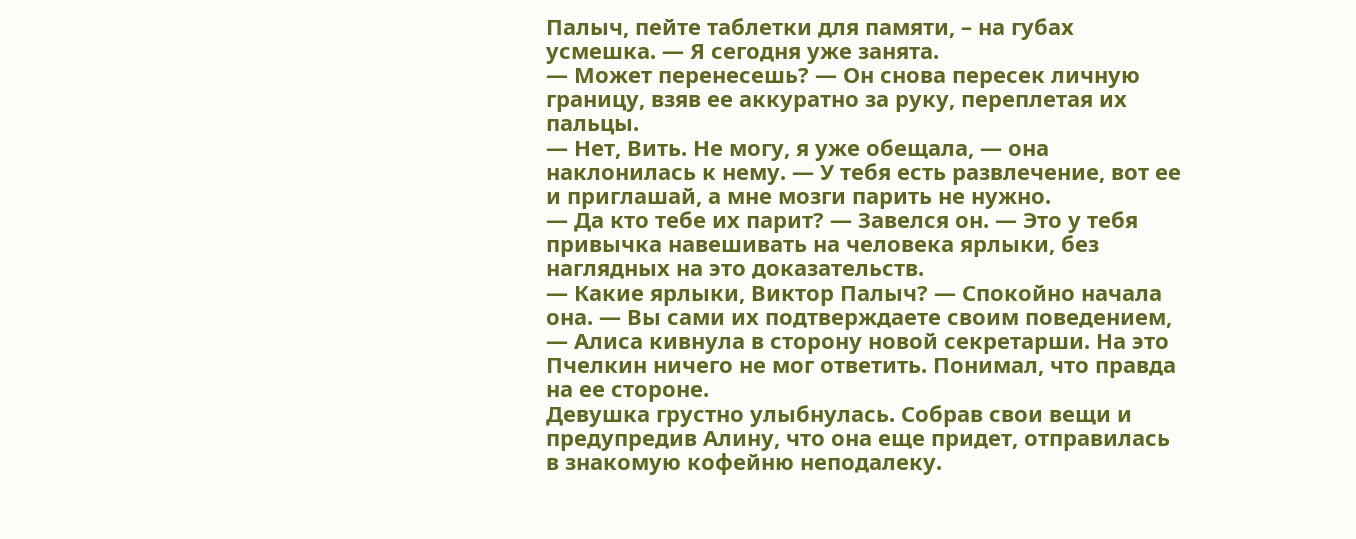Палыч, пейте таблетки для памяти, – на губах усмешка. — Я сегодня уже занята.
— Может перенесешь? — Он снова пересек личную границу, взяв ее аккуратно за руку, переплетая их пальцы.
— Нет, Вить. Не могу, я уже обещала, — она наклонилась к нему. — У тебя есть развлечение, вот ее и приглашай, а мне мозги парить не нужно.
— Да кто тебе их парит? — Завелся он. — Это у тебя привычка навешивать на человека ярлыки, без наглядных на это доказательств.
— Какие ярлыки, Виктор Палыч? — Спокойно начала она. — Вы сами их подтверждаете своим поведением, — Алиса кивнула в сторону новой секретарши. На это Пчелкин ничего не мог ответить. Понимал, что правда на ее стороне.
Девушка грустно улыбнулась. Собрав свои вещи и предупредив Алину, что она еще придет, отправилась в знакомую кофейню неподалеку.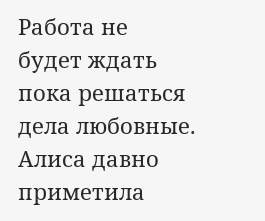Работа не будет ждать пока решаться дела любовные.
Алиса давно приметила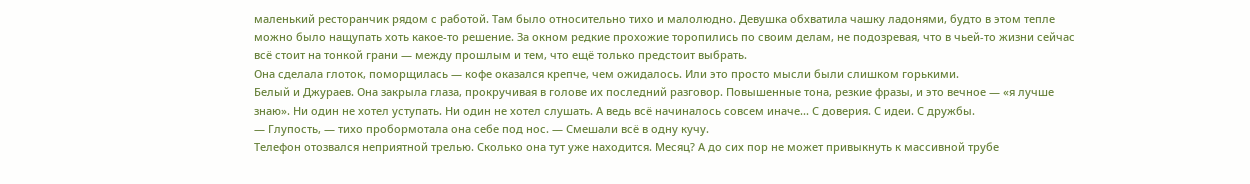маленький ресторанчик рядом с работой. Там было относительно тихо и малолюдно. Девушка обхватила чашку ладонями, будто в этом тепле можно было нащупать хоть какое-то решение. За окном редкие прохожие торопились по своим делам, не подозревая, что в чьей-то жизни сейчас всё стоит на тонкой грани — между прошлым и тем, что ещё только предстоит выбрать.
Она сделала глоток, поморщилась — кофе оказался крепче, чем ожидалось. Или это просто мысли были слишком горькими.
Белый и Джураев. Она закрыла глаза, прокручивая в голове их последний разговор. Повышенные тона, резкие фразы, и это вечное — «я лучше знаю». Ни один не хотел уступать. Ни один не хотел слушать. А ведь всё начиналось совсем иначе... С доверия. С идеи. С дружбы.
— Глупость, — тихо пробормотала она себе под нос. — Смешали всё в одну кучу.
Телефон отозвался неприятной трелью. Сколько она тут уже находится. Месяц? А до сих пор не может привыкнуть к массивной трубе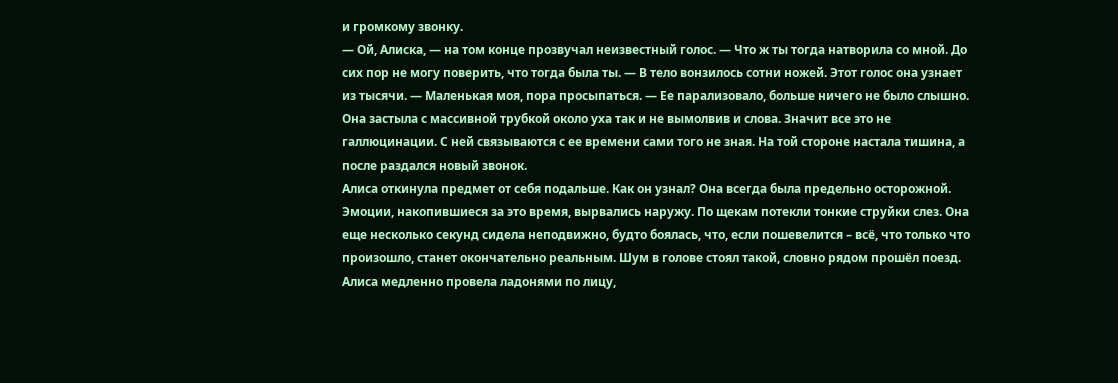и громкому звонку.
— Ой, Алиска, — на том конце прозвучал неизвестный голос. — Что ж ты тогда натворила со мной. До сих пор не могу поверить, что тогда была ты. — В тело вонзилось сотни ножей. Этот голос она узнает из тысячи. — Маленькая моя, пора просыпаться. — Ее парализовало, больше ничего не было слышно. Она застыла с массивной трубкой около уха так и не вымолвив и слова. Значит все это не галлюцинации. С ней связываются с ее времени сами того не зная. На той стороне настала тишина, а после раздался новый звонок.
Алиса откинула предмет от себя подальше. Как он узнал? Она всегда была предельно осторожной. Эмоции, накопившиеся за это время, вырвались наружу. По щекам потекли тонкие струйки слез. Она еще несколько секунд сидела неподвижно, будто боялась, что, если пошевелится – всё, что только что произошло, станет окончательно реальным. Шум в голове стоял такой, словно рядом прошёл поезд. Алиса медленно провела ладонями по лицу,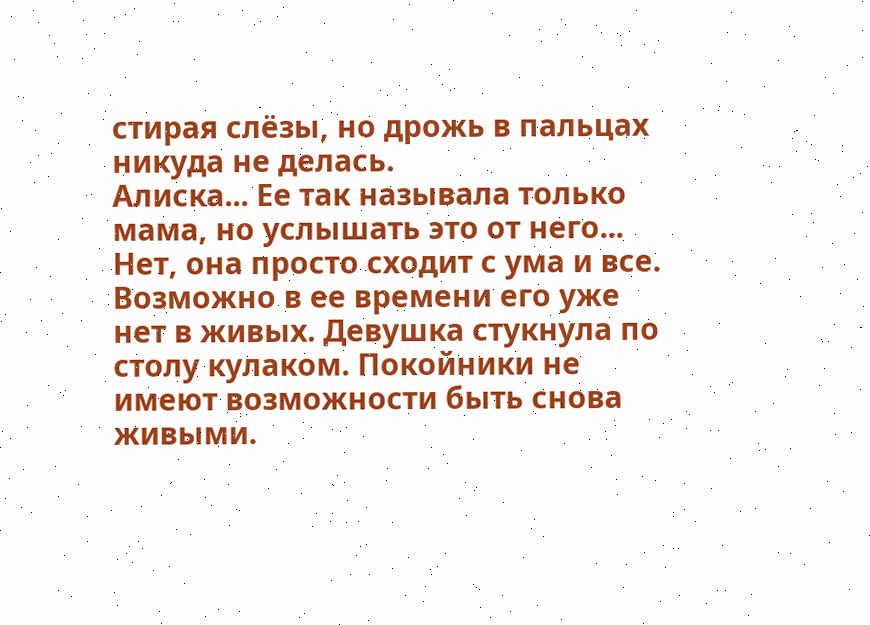стирая слёзы, но дрожь в пальцах никуда не делась.
Алиска... Ее так называла только мама, но услышать это от него... Нет, она просто сходит с ума и все. Возможно в ее времени его уже нет в живых. Девушка стукнула по столу кулаком. Покойники не имеют возможности быть снова живыми.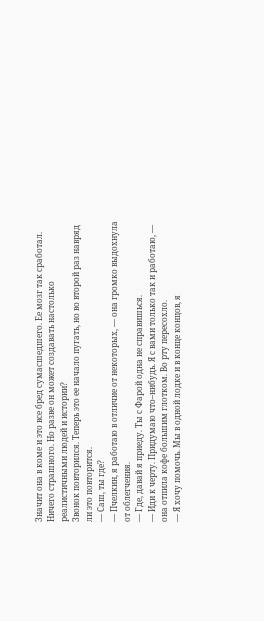Значит она в коме и это все бред сумасшедшего. Ее мозг так сработал. Ничего страшного. Но разве он может создавать настолько реалистичными людей и истории?
Звонок повторился. Теперь это ее начало пугать, но во второй раз навряд ли это повторится.
— Саш, ты где?
— Пчелкин, я работаю в отличие от некоторых, — она громко выдохнула от облегчения.
— Где, давай я приеду. Ты с Фарой одна не справишься.
— Иди к черту. Придумаю что–нибудь. Я с вами только так и работаю, — она отпила кофе большим глотком. Во рту пересохло.
— Я хочу помочь. Мы в одной лодке и в конце концов, я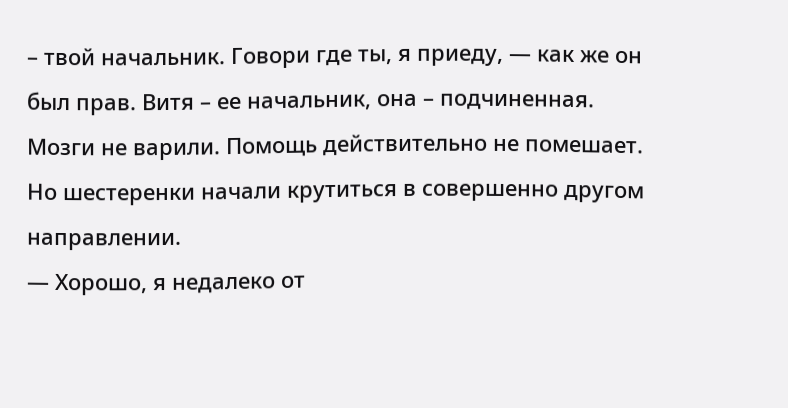– твой начальник. Говори где ты, я приеду, — как же он был прав. Витя – ее начальник, она – подчиненная. Мозги не варили. Помощь действительно не помешает. Но шестеренки начали крутиться в совершенно другом направлении.
— Хорошо, я недалеко от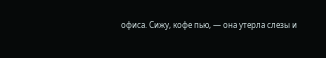офиса. Сижу, кофе пью, — она утерла слезы и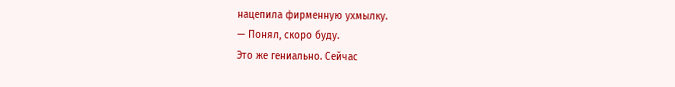нацепила фирменную ухмылку.
— Понял, скоро буду.
Это же гениально. Сейчас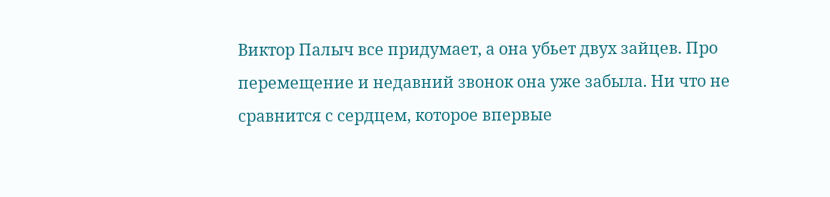Виктор Палыч все придумает, а она убьет двух зайцев. Про перемещение и недавний звонок она уже забыла. Ни что не сравнится с сердцем, которое впервые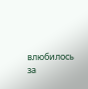влюбилось за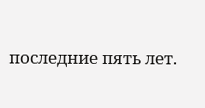последние пять лет.